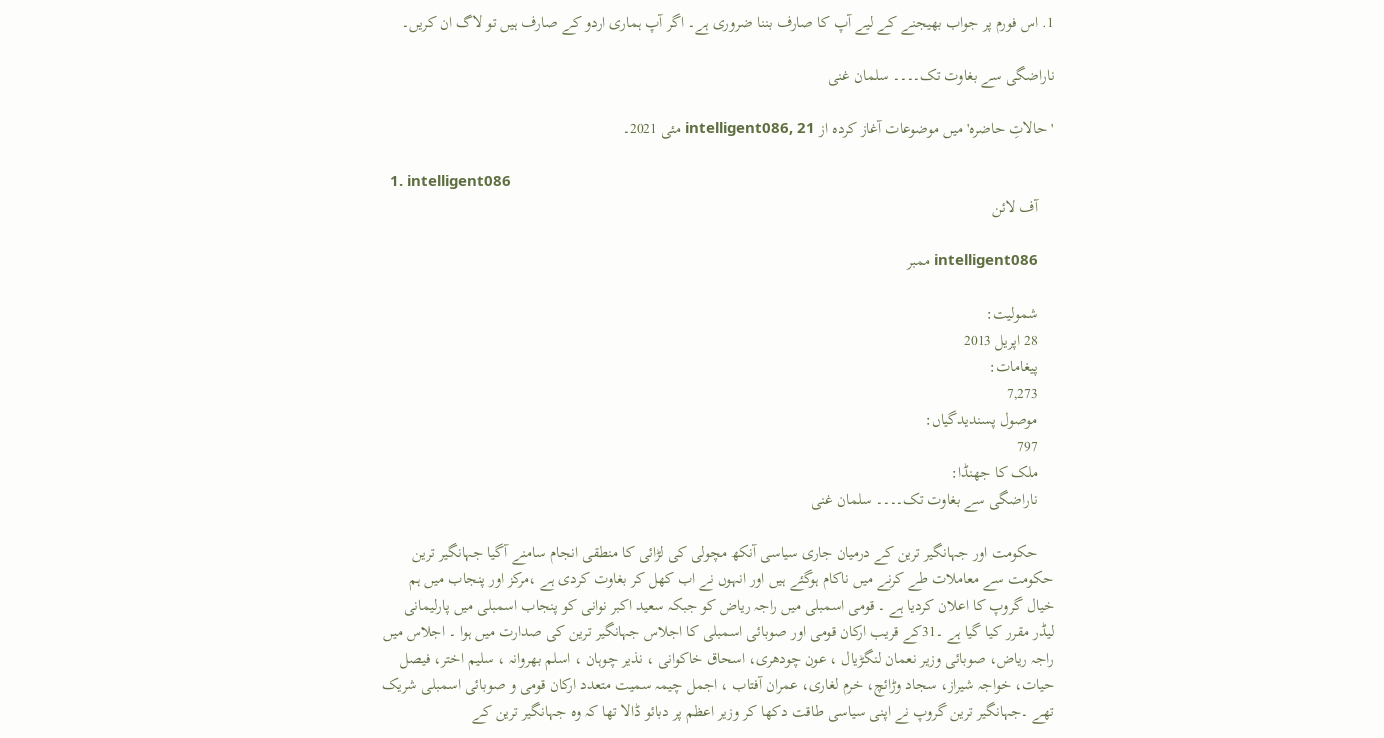1. اس فورم پر جواب بھیجنے کے لیے آپ کا صارف بننا ضروری ہے۔ اگر آپ ہماری اردو کے صارف ہیں تو لاگ ان کریں۔

ناراضگی سے بغاوت تک۔۔۔۔ سلمان غنی

'حالاتِ حاضرہ' میں موضوعات آغاز کردہ از intelligent086, 21 مئی 2021۔

  1. intelligent086
    آف لائن

    intelligent086 ممبر

    شمولیت:
    28 اپریل 2013
    پیغامات:
    7,273
    موصول پسندیدگیاں:
    797
    ملک کا جھنڈا:
    ناراضگی سے بغاوت تک۔۔۔۔ سلمان غنی

    حکومت اور جہانگیر ترین کے درمیان جاری سیاسی آنکھ مچولی کی لڑائی کا منطقی انجام سامنے آگیا جہانگیر ترین حکومت سے معاملات طے کرنے میں ناکام ہوگئے ہیں اور انہوں نے اب کھل کر بغاوت کردی ہے ،مرکز اور پنجاب میں ہم خیال گروپ کا اعلان کردیا ہے ۔ قومی اسمبلی میں راجہ ریاض کو جبکہ سعید اکبر نوانی کو پنجاب اسمبلی میں پارلیمانی لیڈر مقرر کیا گیا ہے ۔31کے قریب ارکان قومی اور صوبائی اسمبلی کا اجلاس جہانگیر ترین کی صدارت میں ہوا ۔ اجلاس میں راجہ ریاض، صوبائی وزیر نعمان لنگڑیال ، عون چودھری، اسحاق خاکوانی ، نذیر چوہان ، اسلم بھروانہ ، سلیم اختر، فیصل حیات، خواجہ شیراز، سجاد وڑائچ، خرم لغاری، عمران آفتاب ، اجمل چیمہ سمیت متعدد ارکان قومی و صوبائی اسمبلی شریک تھے ۔جہانگیر ترین گروپ نے اپنی سیاسی طاقت دکھا کر وزیر اعظم پر دبائو ڈالا تھا کہ وہ جہانگیر ترین کے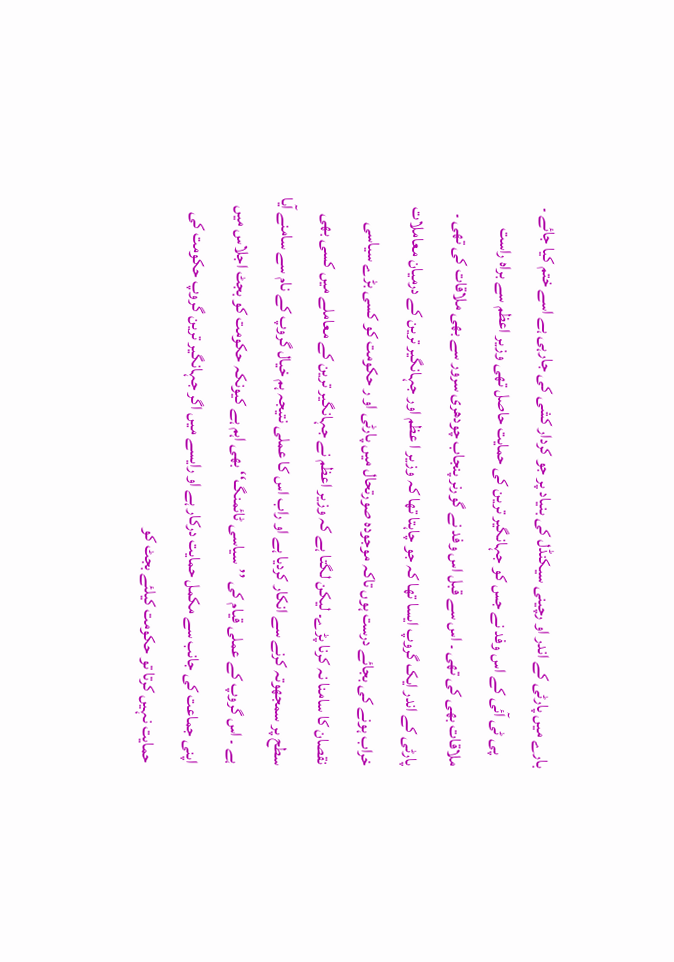بارے میں پارٹی کے اندر او رچینی سیکنڈل کی بنیاد پر جو کردار کشی کی جارہی ہے اسے ختم کیا جائے ۔
    پی ٹی آئی کے اس وفد نے جس کو جہانگیر ترین کی حمایت حاصل تھی وزیر اعظم سے براہ راست ملاقات بھی کی تھی ۔ اس سے قبل اس وفد نے گورنر پنجاب چودھری سرور سے بھی ملاقات کی تھی ۔ پارٹی کے اندر ایک گروپ ایسا تھا کہ جو چاہتا تھا کہ وزیر ا عظم اور جہانگیر ترین کے درمیان معاملات خراب ہونے کی بجائے درست ہوں تاکہ موجودہ صورتحال میں پارٹی او ر حکومت کو کسی بڑے سیاسی نقصان کا سامنا نہ کرنا پڑے۔ لیکن لگتا ہے کہ وزیر اعظم نے جہانگیر ترین کے معاملے میں کسی بھی سطح پر سمجھوتہ کرنے سے انکار کردیا ہے او راب اس کا عملی نتیجہ ہم خیال گروپ کے نام سے سامنے آیا ہے ۔ اس گروپ کے عملی قیام کی ’’سیاسی ٹائمنگ‘‘ بھی اہم ہے کیونکہ حکومت کو بجٹ اجلاس میں اپنی جماعت کی جانب سے مکمل حمایت درکار ہے او رایسے میں اگر جہانگیر ترین گروپ حکومت کی حمایت نہیں کرتا تو حکومت کیلئے بجٹ کو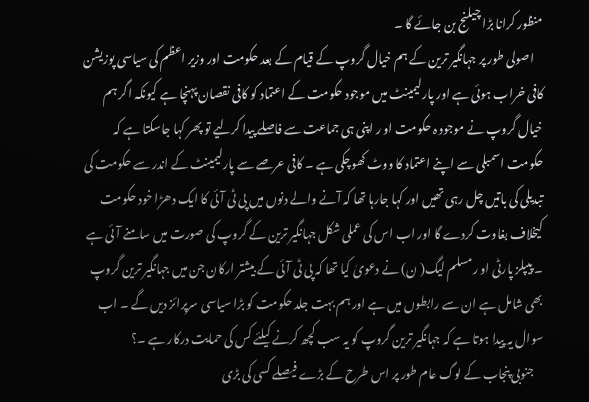منظور کرانا بڑا چیلنج بن جائے گا ۔
    اصولی طور پر جہانگیر ترین کے ہم خیال گروپ کے قیام کے بعد حکومت اور وزیر اعظم کی سیاسی پوزیشن کافی خراب ہوئی ہے اور پارلیمینٹ میں موجود حکومت کے اعتماد کو کافی نقصان پہنچا ہے کیونکہ اگر ہم خیال گروپ نے موجود ہ حکومت او ر اپنی ہی جماعت سے فاصلے پیدا کرلیے تو پھر کہا جاسکتا ہے کہ حکومت اسمبلی سے اپنے اعتماد کا ووٹ کھوچکی ہے ۔ کافی عرصے سے پارلیمینٹ کے اندر سے حکومت کی تبدیلی کی باتیں چل رہی تھیں اور کہا جارہا تھا کہ آنے والے دنوں میں پی ٹی آئی کا ایک دھڑا خود حکومت کیخلاف بغاوت کردے گا اور اب اس کی عملی شکل جہانگیر ترین کے گروپ کی صورت میں سامنے آئی ہے ۔ پیپلز پارٹی او رمسلم لیگ( ن) نے دعویٰ کیا تھا کہ پی ٹی آئی کے بیشتر ارکان جن میں جہانگیر ترین گروپ بھی شامل ہے ان سے رابطوں میں ہے اور ہم بہت جلد حکومت کو بڑا سیاسی سرپرائز دیں گے ۔ اب سوال یہ پیدا ہوتا ہے کہ جہانگیر ترین گروپ کو یہ سب کچھ کرنے کیلئے کس کی حمایت درکار ہے ۔؟
    جنوبی پنجاب کے لوگ عام طور پر اس طرح کے بڑے فیصلے کسی کی بڑی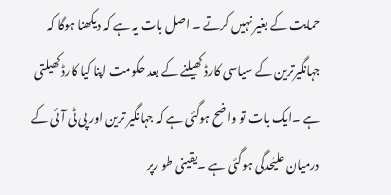حمایت کے بغیر نہیں کرتے ۔ اصل بات یہ ہے کہ دیکھنا ہوگا کہ جہانگیرترین کے سیاسی کارڈ کھیلنے کے بعد حکومت اپنا کیا کارڈ کھیلتی ہے ۔ایک بات تو واضح ہوگئی ہے کہ جہانگیر ترین اور پی ٹی آئی کے درمیان علیٰحدگی ہوگئی ہے ۔یقینی طو رپر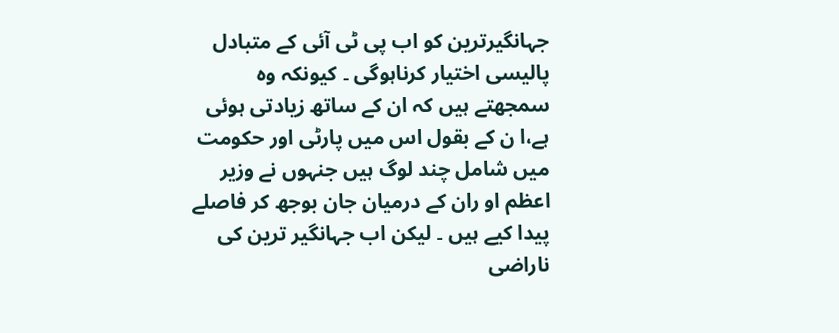جہانگیرترین کو اب پی ٹی آئی کے متبادل پالیسی اختیار کرناہوگی ۔ کیونکہ وہ سمجھتے ہیں کہ ان کے ساتھ زیادتی ہوئی ہے،ا ن کے بقول اس میں پارٹی اور حکومت میں شامل چند لوگ ہیں جنہوں نے وزیر اعظم او ران کے درمیان جان بوجھ کر فاصلے پیدا کیے ہیں ۔ لیکن اب جہانگیر ترین کی ناراضی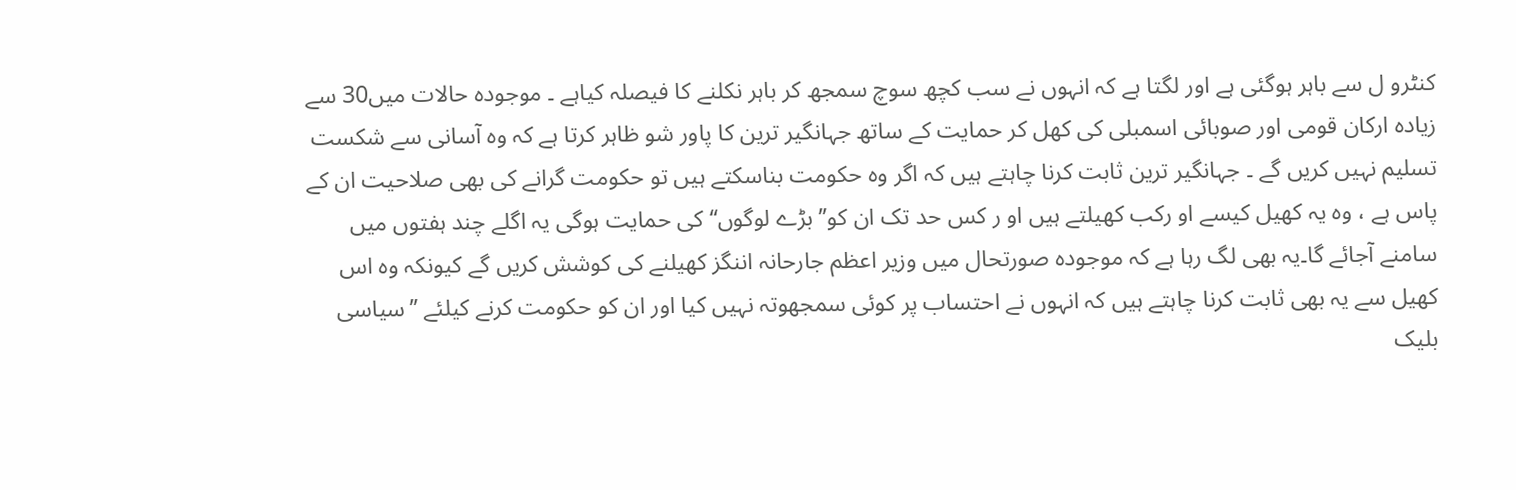کنٹرو ل سے باہر ہوگئی ہے اور لگتا ہے کہ انہوں نے سب کچھ سوچ سمجھ کر باہر نکلنے کا فیصلہ کیاہے ۔ موجودہ حالات میں30 سے زیادہ ارکان قومی اور صوبائی اسمبلی کی کھل کر حمایت کے ساتھ جہانگیر ترین کا پاور شو ظاہر کرتا ہے کہ وہ آسانی سے شکست تسلیم نہیں کریں گے ۔ جہانگیر ترین ثابت کرنا چاہتے ہیں کہ اگر وہ حکومت بناسکتے ہیں تو حکومت گرانے کی بھی صلاحیت ان کے پاس ہے ، وہ یہ کھیل کیسے او رکب کھیلتے ہیں او ر کس حد تک ان کو’’ بڑے لوگوں‘‘ کی حمایت ہوگی یہ اگلے چند ہفتوں میں سامنے آجائے گا۔یہ بھی لگ رہا ہے کہ موجودہ صورتحال میں وزیر اعظم جارحانہ اننگز کھیلنے کی کوشش کریں گے کیونکہ وہ اس کھیل سے یہ بھی ثابت کرنا چاہتے ہیں کہ انہوں نے احتساب پر کوئی سمجھوتہ نہیں کیا اور ان کو حکومت کرنے کیلئے ’’سیاسی بلیک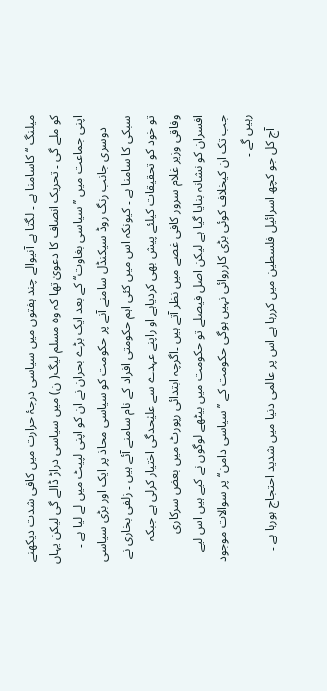میلنگ ‘‘کاسامنا ہے ۔ لگتا ہے آنیوالے چند ہفتوں میں سیاسی درجۂ حرارت میں کافی شدت دیکھنے کو ملے گی ۔ تحریک انصاف کا دعویٰ تھا کہ وہ مسلم لیگ( ن) میں سیاسی دراڑ ڈالے گی لیکن یہاں اپنی جماعت میں ’’سیاسی بغاوت‘‘ کے بعد ایک بڑے بحران نے ان کو اپنی لپیٹ میں لے لیا ہے ۔
    دوسری جانب رنگ روڈ سیکنڈل سامنے آنے پر حکومت کو سیاسی محاذ پر ایک اور بڑی سیاسی سبکی کا سامنا ہے ۔ کیونکہ اس میں کئی اہم حکومتی افراد کے نام سامنے آئے ہیں ۔ زلفی بخاری نے تو خود کو تحقیقات کیلئے پیش بھی کردیاہے او راپنے عہدے سے علیٰحدگی اختیار کرلی ہے جبکہ وفاقی وزیر غلام سرور کافی غصے میں نظر آتے ہیں ۔اگرچہ ابتدائی رپورٹ میں بعض سرکاری افسران کو نشانہ بنایا گیا ہے لیکن اصل فیصلے تو حکومت میں بیٹھے لوگوں نے کیے ہیں اس لیے جب تک ان کیخلاف کوئی بڑی کارروائی نہیں ہوگی حکومت کے ’’سیاسی دامن‘‘ پر سوالات موجود رہیں گے ۔
    آج کل جو کچھ اسرائیل فلسطین میں کررہا ہے اس پر عالمی دنیا میں شدید احتجاج ہورہا ہے ۔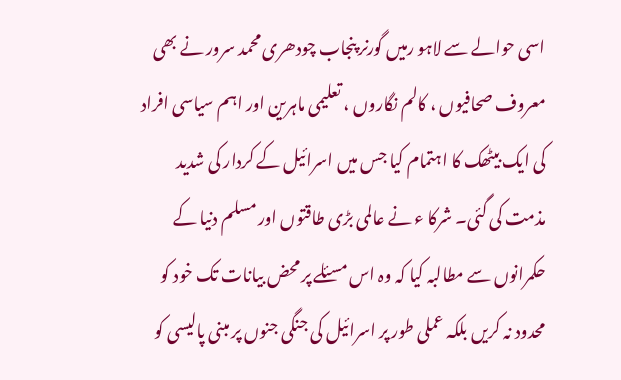اسی حوالے سے لاہو رمیں گورنر پنجاب چودھری محمد سرور نے بھی معروف صحافیوں ، کالم نگاروں ، تعلیمی ماہرین اور اہم سیاسی افراد کی ایک بیٹھک کا اہتمام کیا جس میں اسرائیل کے کردار کی شدید مذمت کی گئی۔ شرکا ء نے عالمی بڑی طاقتوں اور مسلم دنیا کے حکمرانوں سے مطالبہ کیا کہ وہ اس مسئلے پر محض بیانات تک خود کو محدود نہ کریں بلکہ عملی طور پر اسرائیل کی جنگی جنوں پر مبنی پالیسی کو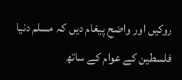روکیں اور واضح پیغام دیں کہ مسلم دنیا فلسطین کے عوام کے ساتھ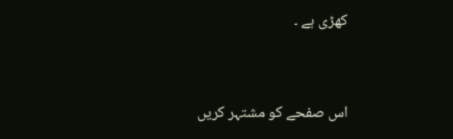کھڑی ہے ۔


اس صفحے کو مشتہر کریں